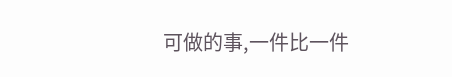可做的事,一件比一件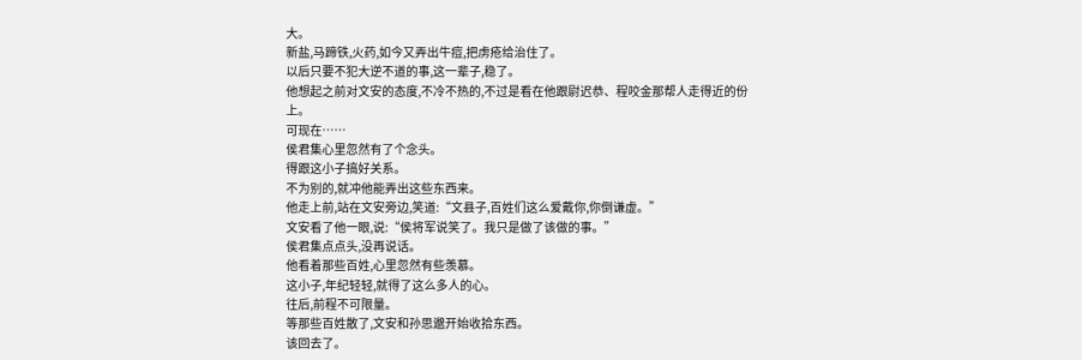大。
新盐,马蹄铁,火药,如今又弄出牛痘,把虏疮给治住了。
以后只要不犯大逆不道的事,这一辈子,稳了。
他想起之前对文安的态度,不冷不热的,不过是看在他跟尉迟恭、程咬金那帮人走得近的份上。
可现在……
侯君集心里忽然有了个念头。
得跟这小子搞好关系。
不为别的,就冲他能弄出这些东西来。
他走上前,站在文安旁边,笑道:“文县子,百姓们这么爱戴你,你倒谦虚。”
文安看了他一眼,说:“侯将军说笑了。我只是做了该做的事。”
侯君集点点头,没再说话。
他看着那些百姓,心里忽然有些羡慕。
这小子,年纪轻轻,就得了这么多人的心。
往后,前程不可限量。
等那些百姓散了,文安和孙思邈开始收拾东西。
该回去了。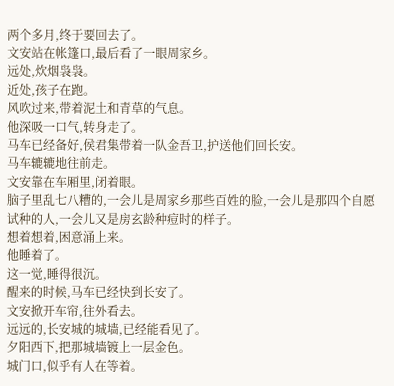两个多月,终于要回去了。
文安站在帐篷口,最后看了一眼周家乡。
远处,炊烟袅袅。
近处,孩子在跑。
风吹过来,带着泥土和青草的气息。
他深吸一口气,转身走了。
马车已经备好,侯君集带着一队金吾卫,护送他们回长安。
马车辘辘地往前走。
文安靠在车厢里,闭着眼。
脑子里乱七八糟的,一会儿是周家乡那些百姓的脸,一会儿是那四个自愿试种的人,一会儿又是房玄龄种痘时的样子。
想着想着,困意涌上来。
他睡着了。
这一觉,睡得很沉。
醒来的时候,马车已经快到长安了。
文安掀开车帘,往外看去。
远远的,长安城的城墙,已经能看见了。
夕阳西下,把那城墙镀上一层金色。
城门口,似乎有人在等着。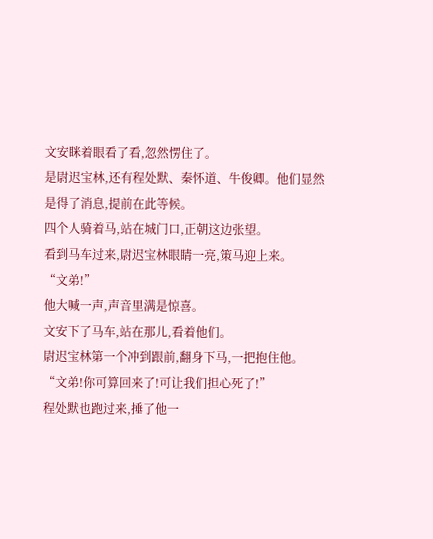文安眯着眼看了看,忽然愣住了。
是尉迟宝林,还有程处默、秦怀道、牛俊卿。他们显然是得了消息,提前在此等候。
四个人骑着马,站在城门口,正朝这边张望。
看到马车过来,尉迟宝林眼睛一亮,策马迎上来。
“文弟!”
他大喊一声,声音里满是惊喜。
文安下了马车,站在那儿,看着他们。
尉迟宝林第一个冲到跟前,翻身下马,一把抱住他。
“文弟!你可算回来了!可让我们担心死了!”
程处默也跑过来,捶了他一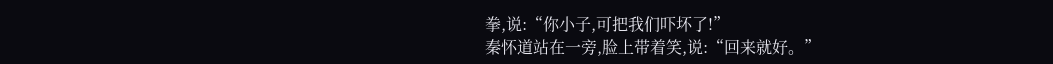拳,说:“你小子,可把我们吓坏了!”
秦怀道站在一旁,脸上带着笑,说:“回来就好。”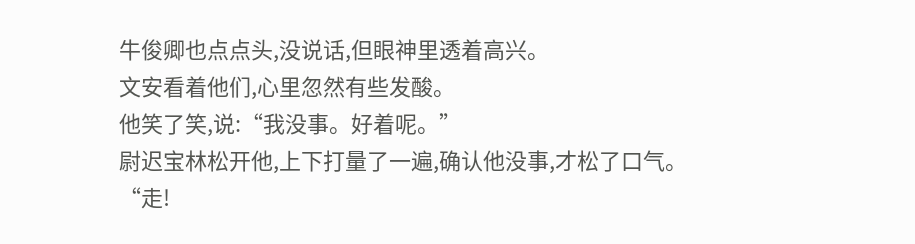牛俊卿也点点头,没说话,但眼神里透着高兴。
文安看着他们,心里忽然有些发酸。
他笑了笑,说:“我没事。好着呢。”
尉迟宝林松开他,上下打量了一遍,确认他没事,才松了口气。
“走!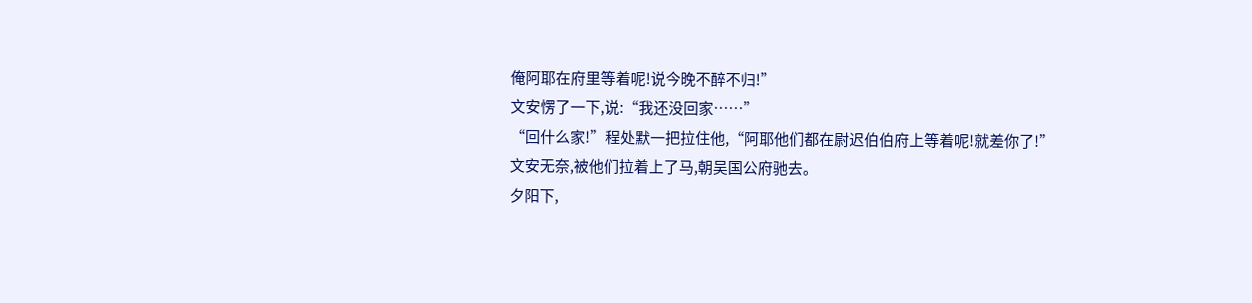俺阿耶在府里等着呢!说今晚不醉不归!”
文安愣了一下,说:“我还没回家……”
“回什么家!”程处默一把拉住他,“阿耶他们都在尉迟伯伯府上等着呢!就差你了!”
文安无奈,被他们拉着上了马,朝吴国公府驰去。
夕阳下,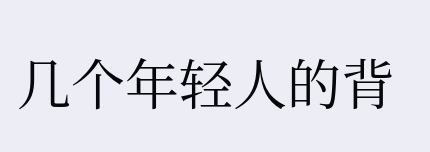几个年轻人的背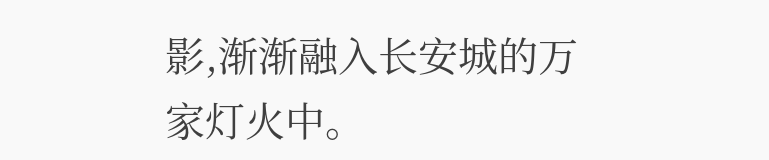影,渐渐融入长安城的万家灯火中。